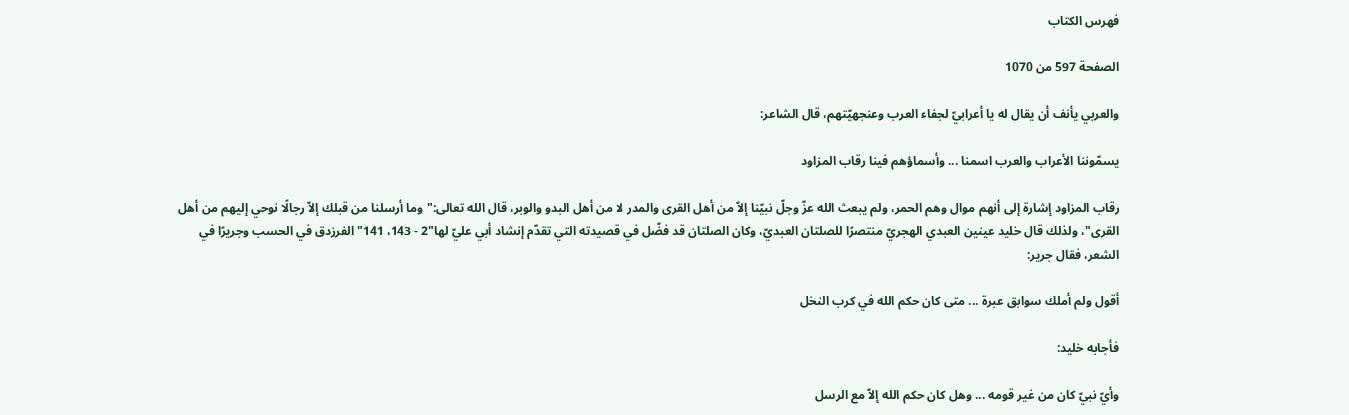فهرس الكتاب

الصفحة 597 من 1070

والعربي يأنف أن يقال له يا أعرابيّ لجفاء العرب وعنجهيّتهم، قال الشاعر:

يسمّوننا الأعراب والعرب اسمنا ... وأسماؤهم فينا رقاب المزاود

رقاب المزاود إشارة إلى أنهم موال وهم الحمر، ولم يبعث الله عزّ وجلّ نبيّنا إلاّ من أهل القرى والمدر لا من أهل البدو والوبر، قال الله تعالى:"وما أرسلنا من قبلك إلاّ رجالًا نوحي إليهم من أهل القرى"، ولذلك قال خليد عينين العبدي الهجريّ منتصرًا للصلتان العبديّ، وكان الصلتان قد فضّل في قصيدته التي تقدّم إنشاد أبي عليّ لها"2 - 143، 141"الفرزدق في الحسب وجريرًا في الشعر، فقال جرير:

أقول ولم أملك سوابق عبرة ... متى كان حكم الله في كرب النخل

فأجابه خليد:

وأيّ نبيّ كان من غير قومه ... وهل كان حكم الله إلاّ مع الرسل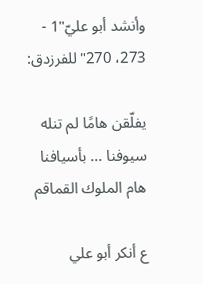وأنشد أبو عليّ"1 - 273، 270"للفرزدق:

يفلّقن هامًا لم تنله سيوفنا ... بأسيافنا هام الملوك القماقم

ع أنكر أبو علي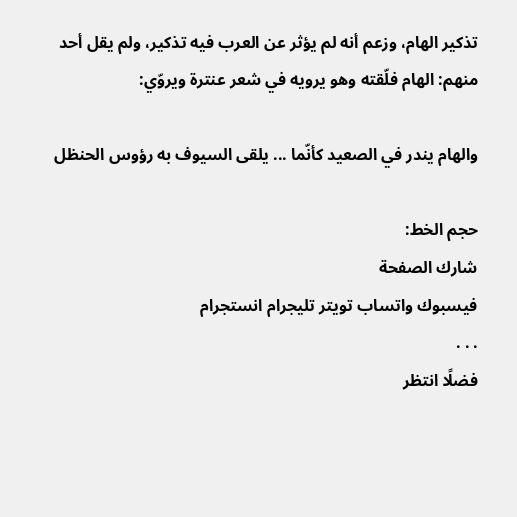تذكير الهام، وزعم أنه لم يؤثر عن العرب فيه تذكير، ولم يقل أحد منهم: الهام فلّقته وهو يرويه في شعر عنترة ويروّي:

والهام يندر في الصعيد كأنّما ... يلقى السيوف به رؤوس الحنظل

حجم الخط:
شارك الصفحة
فيسبوك واتساب تويتر تليجرام انستجرام
. . .
فضلًا انتظر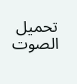تحميل الصوت